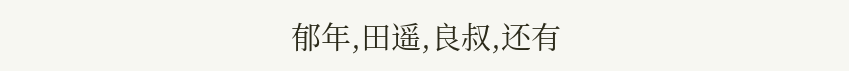郁年,田遥,良叔,还有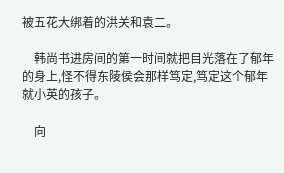被五花大绑着的洪关和袁二。

    韩尚书进房间的第一时间就把目光落在了郁年的身上,怪不得东陵侯会那样笃定,笃定这个郁年就小英的孩子。

    向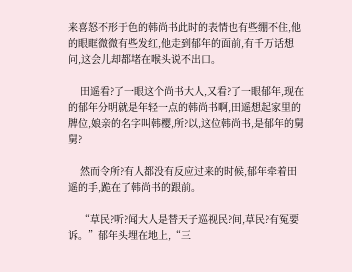来喜怒不形于色的韩尚书此时的表情也有些绷不住,他的眼眶微微有些发红,他走到郁年的面前,有千万话想问,这会儿却都堵在喉头说不出口。

    田遥看?了一眼这个尚书大人,又看?了一眼郁年,现在的郁年分明就是年轻一点的韩尚书啊,田遥想起家里的牌位,娘亲的名字叫韩樱,所?以,这位韩尚书,是郁年的舅舅?

    然而令所?有人都没有反应过来的时候,郁年牵着田遥的手,跪在了韩尚书的跟前。

    “草民?听?闻大人是替天子巡视民?间,草民?有冤要诉。”郁年头埋在地上,“三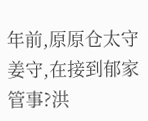年前,原原仓太守姜守,在接到郁家管事?洪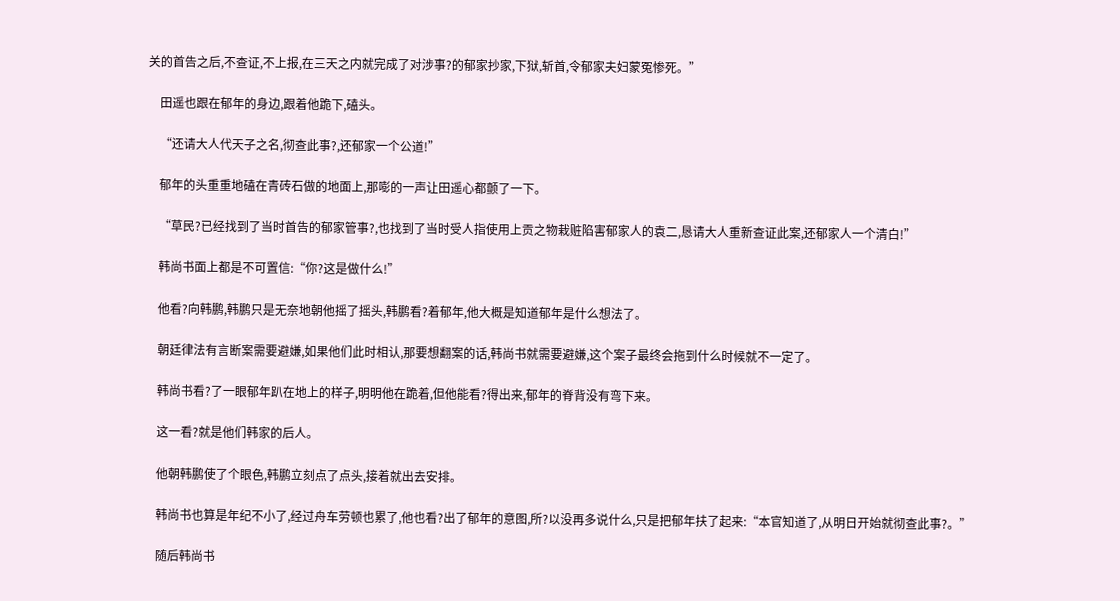关的首告之后,不查证,不上报,在三天之内就完成了对涉事?的郁家抄家,下狱,斩首,令郁家夫妇蒙冤惨死。”

    田遥也跟在郁年的身边,跟着他跪下,磕头。

    “还请大人代天子之名,彻查此事?,还郁家一个公道!”

    郁年的头重重地磕在青砖石做的地面上,那嘭的一声让田遥心都颤了一下。

    “草民?已经找到了当时首告的郁家管事?,也找到了当时受人指使用上贡之物栽赃陷害郁家人的袁二,恳请大人重新查证此案,还郁家人一个清白!”

    韩尚书面上都是不可置信:“你?这是做什么!”

    他看?向韩鹏,韩鹏只是无奈地朝他摇了摇头,韩鹏看?着郁年,他大概是知道郁年是什么想法了。

    朝廷律法有言断案需要避嫌,如果他们此时相认,那要想翻案的话,韩尚书就需要避嫌,这个案子最终会拖到什么时候就不一定了。

    韩尚书看?了一眼郁年趴在地上的样子,明明他在跪着,但他能看?得出来,郁年的脊背没有弯下来。

    这一看?就是他们韩家的后人。

    他朝韩鹏使了个眼色,韩鹏立刻点了点头,接着就出去安排。

    韩尚书也算是年纪不小了,经过舟车劳顿也累了,他也看?出了郁年的意图,所?以没再多说什么,只是把郁年扶了起来:“本官知道了,从明日开始就彻查此事?。”

    随后韩尚书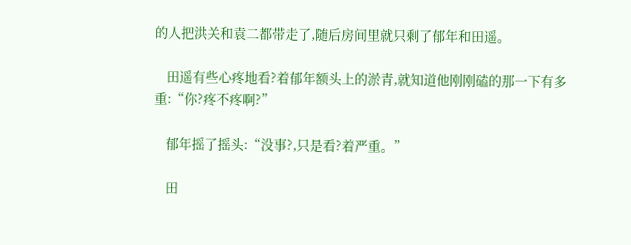的人把洪关和袁二都带走了,随后房间里就只剩了郁年和田遥。

    田遥有些心疼地看?着郁年额头上的淤青,就知道他刚刚磕的那一下有多重:“你?疼不疼啊?”

    郁年摇了摇头:“没事?,只是看?着严重。”

    田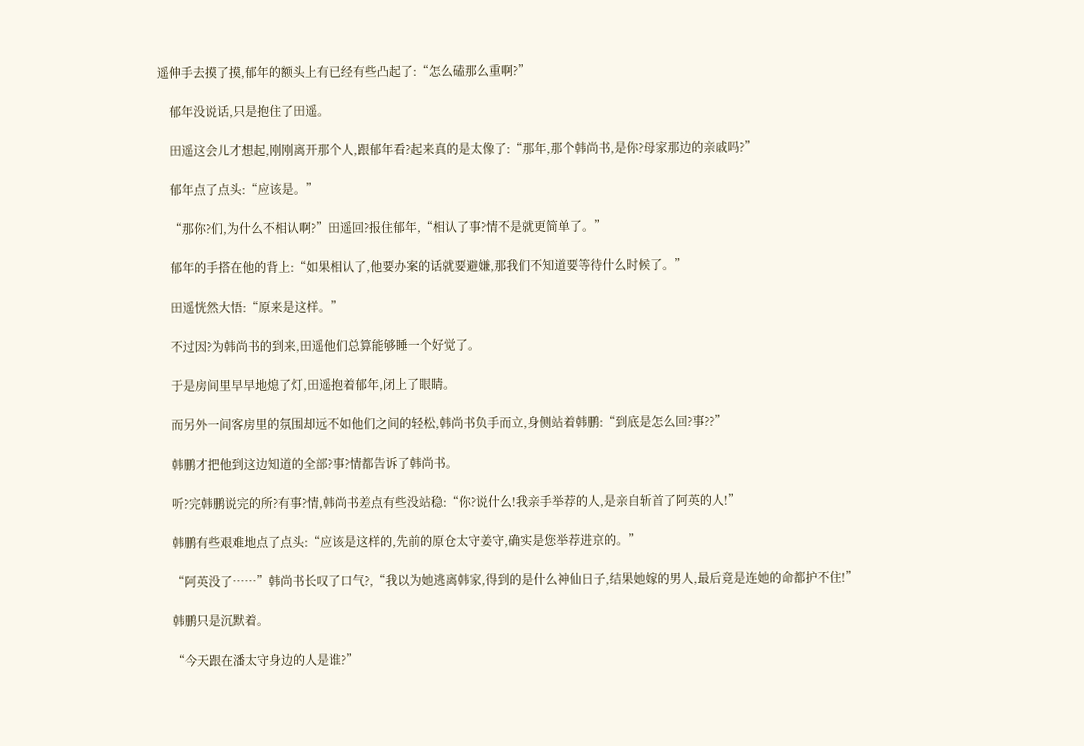遥伸手去摸了摸,郁年的额头上有已经有些凸起了:“怎么磕那么重啊?”

    郁年没说话,只是抱住了田遥。

    田遥这会儿才想起,刚刚离开那个人,跟郁年看?起来真的是太像了:“那年,那个韩尚书,是你?母家那边的亲戚吗?”

    郁年点了点头:“应该是。”

    “那你?们,为什么不相认啊?”田遥回?报住郁年,“相认了事?情不是就更简单了。”

    郁年的手搭在他的背上:“如果相认了,他要办案的话就要避嫌,那我们不知道要等待什么时候了。”

    田遥恍然大悟:“原来是这样。”

    不过因?为韩尚书的到来,田遥他们总算能够睡一个好觉了。

    于是房间里早早地熄了灯,田遥抱着郁年,闭上了眼睛。

    而另外一间客房里的氛围却远不如他们之间的轻松,韩尚书负手而立,身侧站着韩鹏:“到底是怎么回?事??”

    韩鹏才把他到这边知道的全部?事?情都告诉了韩尚书。

    听?完韩鹏说完的所?有事?情,韩尚书差点有些没站稳:“你?说什么!我亲手举荐的人,是亲自斩首了阿英的人!”

    韩鹏有些艰难地点了点头:“应该是这样的,先前的原仓太守姜守,确实是您举荐进京的。”

    “阿英没了……”韩尚书长叹了口气?,“我以为她逃离韩家,得到的是什么神仙日子,结果她嫁的男人,最后竟是连她的命都护不住!”

    韩鹏只是沉默着。

    “今天跟在潘太守身边的人是谁?”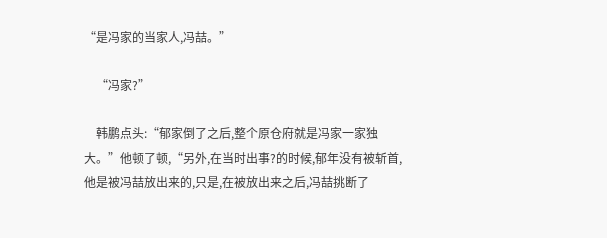“是冯家的当家人,冯喆。”

    “冯家?”

    韩鹏点头:“郁家倒了之后,整个原仓府就是冯家一家独大。”他顿了顿,“另外,在当时出事?的时候,郁年没有被斩首,他是被冯喆放出来的,只是,在被放出来之后,冯喆挑断了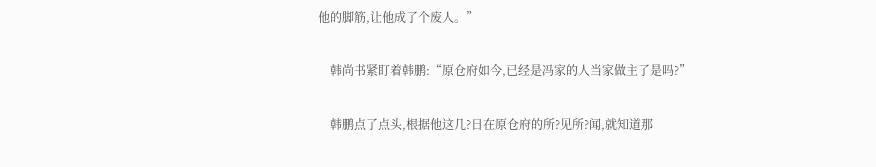他的脚筋,让他成了个废人。”

    韩尚书紧盯着韩鹏:“原仓府如今,已经是冯家的人当家做主了是吗?”

    韩鹏点了点头,根据他这几?日在原仓府的所?见所?闻,就知道那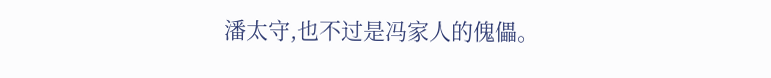潘太守,也不过是冯家人的傀儡。